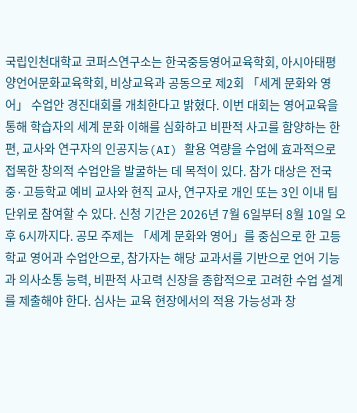국립인천대학교 코퍼스연구소는 한국중등영어교육학회, 아시아태평양언어문화교육학회, 비상교육과 공동으로 제2회 「세계 문화와 영어」 수업안 경진대회를 개최한다고 밝혔다. 이번 대회는 영어교육을 통해 학습자의 세계 문화 이해를 심화하고 비판적 사고를 함양하는 한편, 교사와 연구자의 인공지능(AI) 활용 역량을 수업에 효과적으로 접목한 창의적 수업안을 발굴하는 데 목적이 있다. 참가 대상은 전국 중·고등학교 예비 교사와 현직 교사, 연구자로 개인 또는 3인 이내 팀 단위로 참여할 수 있다. 신청 기간은 2026년 7월 6일부터 8월 10일 오후 6시까지다. 공모 주제는 「세계 문화와 영어」를 중심으로 한 고등학교 영어과 수업안으로, 참가자는 해당 교과서를 기반으로 언어 기능과 의사소통 능력, 비판적 사고력 신장을 종합적으로 고려한 수업 설계를 제출해야 한다. 심사는 교육 현장에서의 적용 가능성과 창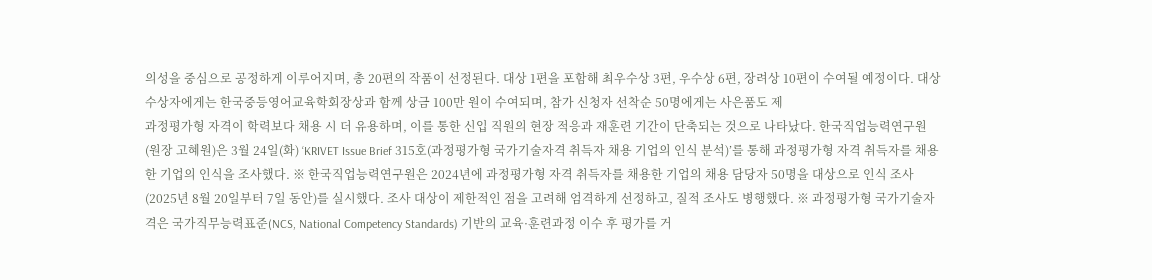의성을 중심으로 공정하게 이루어지며, 총 20편의 작품이 선정된다. 대상 1편을 포함해 최우수상 3편, 우수상 6편, 장려상 10편이 수여될 예정이다. 대상 수상자에게는 한국중등영어교육학회장상과 함께 상금 100만 원이 수여되며, 참가 신청자 선착순 50명에게는 사은품도 제
과정평가형 자격이 학력보다 채용 시 더 유용하며, 이를 통한 신입 직원의 현장 적응과 재훈련 기간이 단축되는 것으로 나타났다. 한국직업능력연구원(원장 고혜원)은 3월 24일(화) ‘KRIVET Issue Brief 315호(과정평가형 국가기술자격 취득자 채용 기업의 인식 분석)’를 통해 과정평가형 자격 취득자를 채용한 기업의 인식을 조사했다. ※ 한국직업능력연구원은 2024년에 과정평가형 자격 취득자를 채용한 기업의 채용 담당자 50명을 대상으로 인식 조사(2025년 8월 20일부터 7일 동안)를 실시했다. 조사 대상이 제한적인 점을 고려해 엄격하게 선정하고, 질적 조사도 병행했다. ※ 과정평가형 국가기술자격은 국가직무능력표준(NCS, National Competency Standards) 기반의 교육·훈련과정 이수 후 평가를 거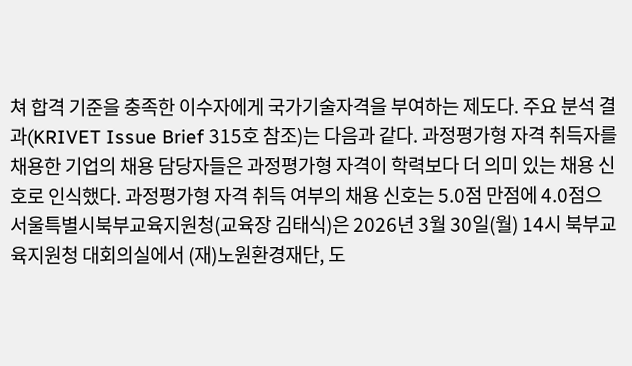쳐 합격 기준을 충족한 이수자에게 국가기술자격을 부여하는 제도다. 주요 분석 결과(KRIVET Issue Brief 315호 참조)는 다음과 같다. 과정평가형 자격 취득자를 채용한 기업의 채용 담당자들은 과정평가형 자격이 학력보다 더 의미 있는 채용 신호로 인식했다. 과정평가형 자격 취득 여부의 채용 신호는 5.0점 만점에 4.0점으
서울특별시북부교육지원청(교육장 김태식)은 2026년 3월 30일(월) 14시 북부교육지원청 대회의실에서 (재)노원환경재단, 도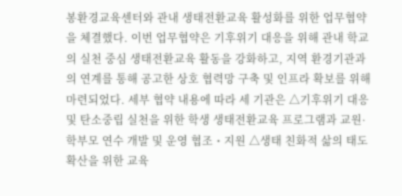봉환경교육센터와 관내 생태전환교육 활성화를 위한 업무협약을 체결했다. 이번 업무협약은 기후위기 대응을 위해 관내 학교의 실천 중심 생태전환교육 활동을 강화하고, 지역 환경기관과의 연계를 통해 공고한 상호 협력망 구축 및 인프라 확보를 위해 마련되었다. 세부 협약 내용에 따라 세 기관은 △기후위기 대응 및 탄소중립 실천을 위한 학생 생태전환교육 프로그램과 교원·학부모 연수 개발 및 운영 협조・지원 △생태 친화적 삶의 태도 확산을 위한 교육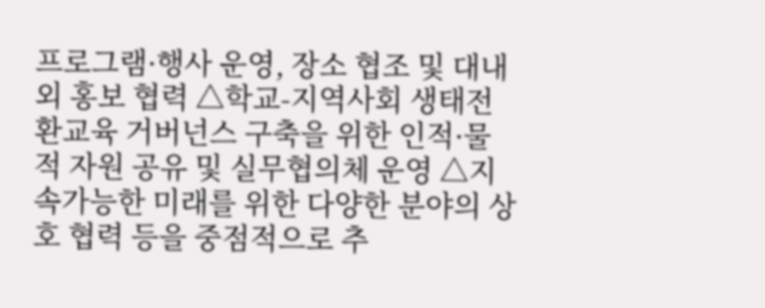프로그램·행사 운영, 장소 협조 및 대내외 홍보 협력 △학교-지역사회 생태전환교육 거버넌스 구축을 위한 인적·물적 자원 공유 및 실무협의체 운영 △지속가능한 미래를 위한 다양한 분야의 상호 협력 등을 중점적으로 추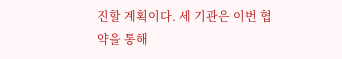진할 계획이다. 세 기관은 이번 협약을 통해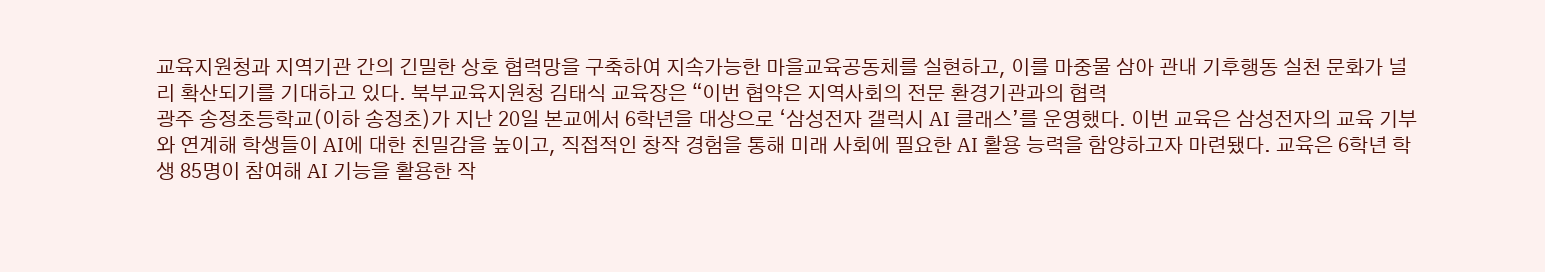교육지원청과 지역기관 간의 긴밀한 상호 협력망을 구축하여 지속가능한 마을교육공동체를 실현하고, 이를 마중물 삼아 관내 기후행동 실천 문화가 널리 확산되기를 기대하고 있다. 북부교육지원청 김태식 교육장은 “이번 협약은 지역사회의 전문 환경기관과의 협력
광주 송정초등학교(이하 송정초)가 지난 20일 본교에서 6학년을 대상으로 ‘삼성전자 갤럭시 AI 클래스’를 운영했다. 이번 교육은 삼성전자의 교육 기부와 연계해 학생들이 AI에 대한 친밀감을 높이고, 직접적인 창작 경험을 통해 미래 사회에 필요한 AI 활용 능력을 함양하고자 마련됐다. 교육은 6학년 학생 85명이 참여해 AI 기능을 활용한 작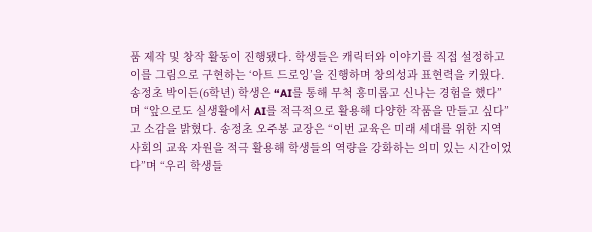품 제작 및 창작 활동이 진행됐다. 학생들은 캐릭터와 이야기를 직접 설정하고 이를 그림으로 구현하는 ‘아트 드로잉’을 진행하며 창의성과 표현력을 키웠다. 송정초 박이든(6학년) 학생은 “AI를 통해 무척 흥미롭고 신나는 경험을 했다”며 “앞으로도 실생활에서 AI를 적극적으로 활용해 다양한 작품을 만들고 싶다”고 소감을 밝혔다. 송정초 오주봉 교장은 “이번 교육은 미래 세대를 위한 지역사회의 교육 자원을 적극 활용해 학생들의 역량을 강화하는 의미 있는 시간이었다”며 “우리 학생들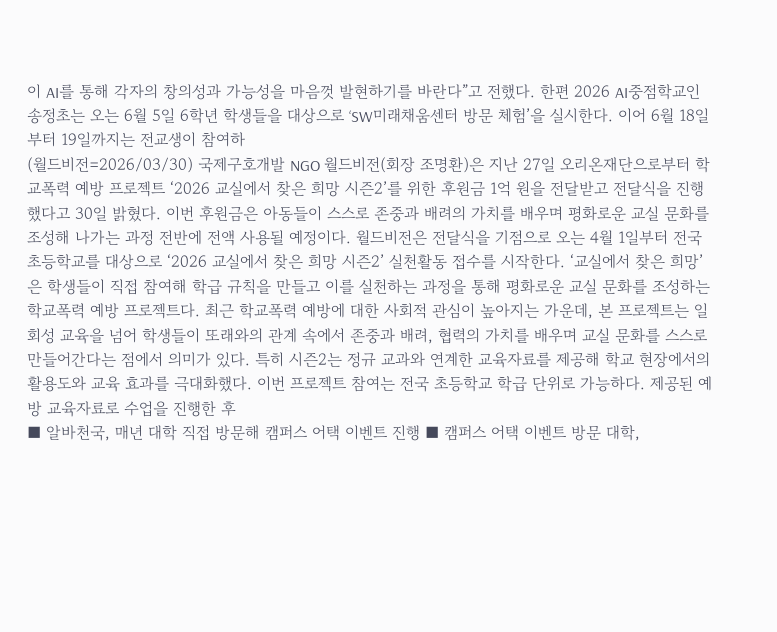이 AI를 통해 각자의 창의성과 가능성을 마음껏 발현하기를 바란다”고 전했다. 한편 2026 AI중점학교인 송정초는 오는 6월 5일 6학년 학생들을 대상으로 ‘SW미래채움센터 방문 체험’을 실시한다. 이어 6월 18일부터 19일까지는 전교생이 참여하
(월드비전=2026/03/30) 국제구호개발 NGO 월드비전(회장 조명환)은 지난 27일 오리온재단으로부터 학교폭력 예방 프로젝트 ‘2026 교실에서 찾은 희망 시즌2’를 위한 후원금 1억 원을 전달받고 전달식을 진행했다고 30일 밝혔다. 이번 후원금은 아동들이 스스로 존중과 배려의 가치를 배우며 평화로운 교실 문화를 조성해 나가는 과정 전반에 전액 사용될 예정이다. 월드비전은 전달식을 기점으로 오는 4월 1일부터 전국 초등학교를 대상으로 ‘2026 교실에서 찾은 희망 시즌2’ 실천활동 접수를 시작한다. ‘교실에서 찾은 희망’은 학생들이 직접 참여해 학급 규칙을 만들고 이를 실천하는 과정을 통해 평화로운 교실 문화를 조성하는 학교폭력 예방 프로젝트다. 최근 학교폭력 예방에 대한 사회적 관심이 높아지는 가운데, 본 프로젝트는 일회성 교육을 넘어 학생들이 또래와의 관계 속에서 존중과 배려, 협력의 가치를 배우며 교실 문화를 스스로 만들어간다는 점에서 의미가 있다. 특히 시즌2는 정규 교과와 연계한 교육자료를 제공해 학교 현장에서의 활용도와 교육 효과를 극대화했다. 이번 프로젝트 참여는 전국 초등학교 학급 단위로 가능하다. 제공된 예방 교육자료로 수업을 진행한 후
■ 알바천국, 매년 대학 직접 방문해 캠퍼스 어택 이벤트 진행 ■ 캠퍼스 어택 이벤트 방문 대학,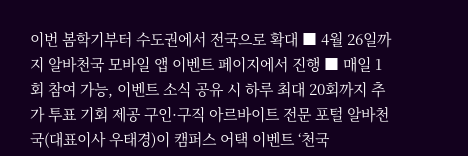이번 봄학기부터 수도권에서 전국으로 확대 ■ 4월 26일까지 알바천국 모바일 앱 이벤트 페이지에서 진행 ■ 매일 1회 참여 가능, 이벤트 소식 공유 시 하루 최대 20회까지 추가 투표 기회 제공 구인·구직 아르바이트 전문 포털 알바천국(대표이사 우태경)이 캠퍼스 어택 이벤트 ‘천국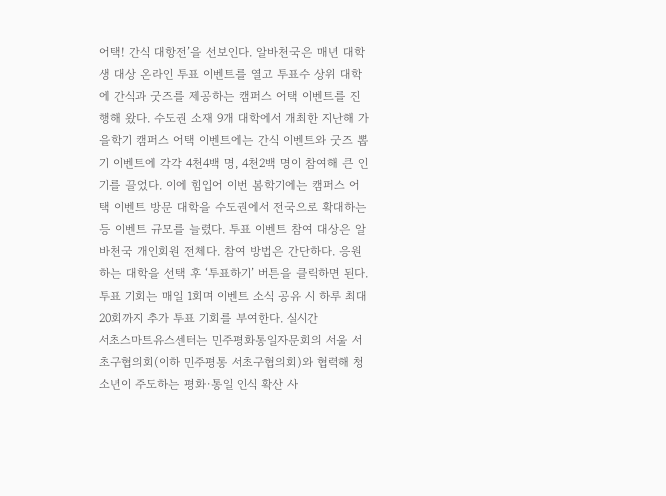어택! 간식 대항전’을 선보인다. 알바천국은 매년 대학생 대상 온라인 투표 이벤트를 열고 투표수 상위 대학에 간식과 굿즈를 제공하는 캠퍼스 어택 이벤트를 진행해 왔다. 수도권 소재 9개 대학에서 개최한 지난해 가을학기 캠퍼스 어택 이벤트에는 간식 이벤트와 굿즈 뽑기 이벤트에 각각 4천4백 명, 4천2백 명이 참여해 큰 인기를 끌었다. 이에 힘입어 이번 봄학기에는 캠퍼스 어택 이벤트 방문 대학을 수도권에서 전국으로 확대하는 등 이벤트 규모를 늘렸다. 투표 이벤트 참여 대상은 알바천국 개인회원 전체다. 참여 방법은 간단하다. 응원하는 대학을 선택 후 ‘투표하기’ 버튼을 클릭하면 된다. 투표 기회는 매일 1회며 이벤트 소식 공유 시 하루 최대 20회까지 추가 투표 기회를 부여한다. 실시간
서초스마트유스센터는 민주평화통일자문회의 서울 서초구협의회(이하 민주평통 서초구협의회)와 협력해 청소년이 주도하는 평화·통일 인식 확산 사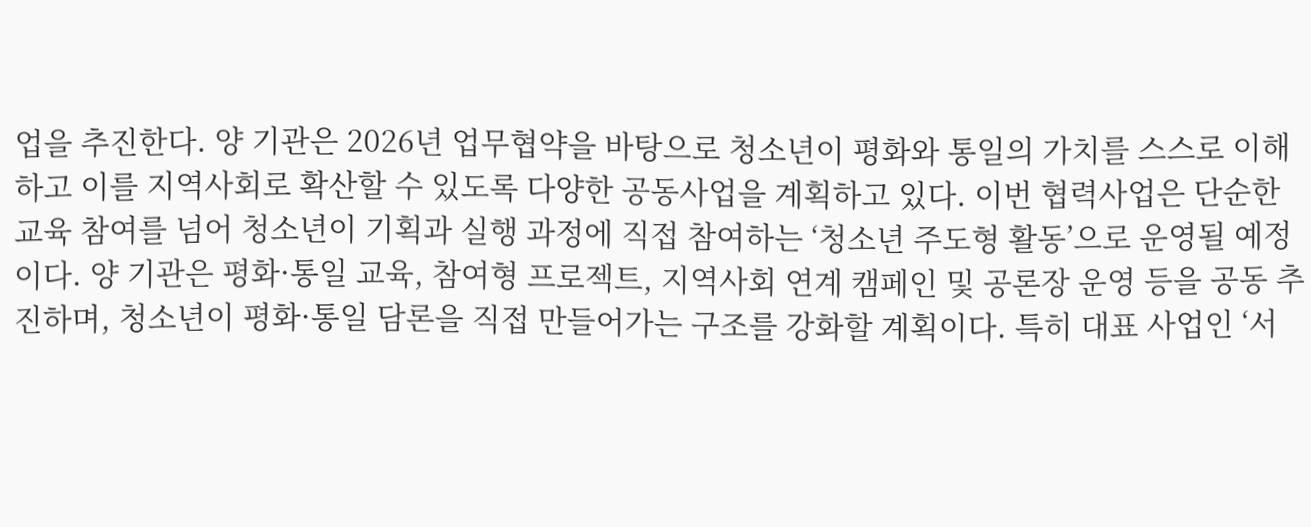업을 추진한다. 양 기관은 2026년 업무협약을 바탕으로 청소년이 평화와 통일의 가치를 스스로 이해하고 이를 지역사회로 확산할 수 있도록 다양한 공동사업을 계획하고 있다. 이번 협력사업은 단순한 교육 참여를 넘어 청소년이 기획과 실행 과정에 직접 참여하는 ‘청소년 주도형 활동’으로 운영될 예정이다. 양 기관은 평화·통일 교육, 참여형 프로젝트, 지역사회 연계 캠페인 및 공론장 운영 등을 공동 추진하며, 청소년이 평화·통일 담론을 직접 만들어가는 구조를 강화할 계획이다. 특히 대표 사업인 ‘서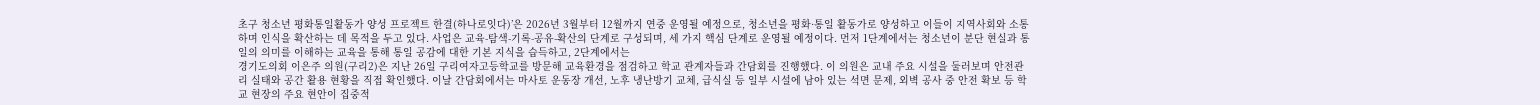초구 청소년 평화통일활동가 양성 프로젝트 한결(하나로잇다)’은 2026년 3월부터 12월까지 연중 운영될 예정으로, 청소년을 평화·통일 활동가로 양성하고 이들이 지역사회와 소통하며 인식을 확산하는 데 목적을 두고 있다. 사업은 교육-탐색-기록-공유-확산의 단계로 구성되며, 세 가지 핵심 단계로 운영될 예정이다. 먼저 1단계에서는 청소년이 분단 현실과 통일의 의미를 이해하는 교육을 통해 통일 공감에 대한 기본 지식을 습득하고, 2단계에서는
경기도의회 이은주 의원(구리2)은 지난 26일 구리여자고등학교를 방문해 교육환경을 점검하고 학교 관계자들과 간담회를 진행했다. 이 의원은 교내 주요 시설을 둘러보며 안전관리 실태와 공간 활용 현황을 직접 확인했다. 이날 간담회에서는 마사토 운동장 개선, 노후 냉난방기 교체, 급식실 등 일부 시설에 남아 있는 석면 문제, 외벽 공사 중 안전 확보 등 학교 현장의 주요 현안이 집중적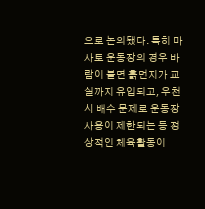으로 논의됐다. 특히 마사토 운동장의 경우 바람이 불면 흙먼지가 교실까지 유입되고, 우천 시 배수 문제로 운동장 사용이 제한되는 등 정상적인 체육활동이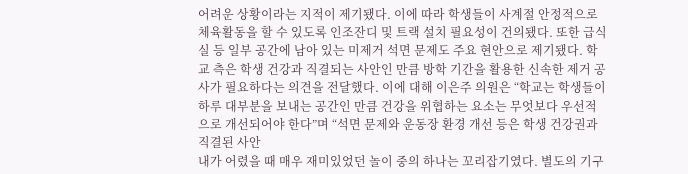어려운 상황이라는 지적이 제기됐다. 이에 따라 학생들이 사계절 안정적으로 체육활동을 할 수 있도록 인조잔디 및 트랙 설치 필요성이 건의됐다. 또한 급식실 등 일부 공간에 남아 있는 미제거 석면 문제도 주요 현안으로 제기됐다. 학교 측은 학생 건강과 직결되는 사안인 만큼 방학 기간을 활용한 신속한 제거 공사가 필요하다는 의견을 전달했다. 이에 대해 이은주 의원은 “학교는 학생들이 하루 대부분을 보내는 공간인 만큼 건강을 위협하는 요소는 무엇보다 우선적으로 개선되어야 한다”며 “석면 문제와 운동장 환경 개선 등은 학생 건강권과 직결된 사안
내가 어렸을 때 매우 재미있었던 놀이 중의 하나는 꼬리잡기였다. 별도의 기구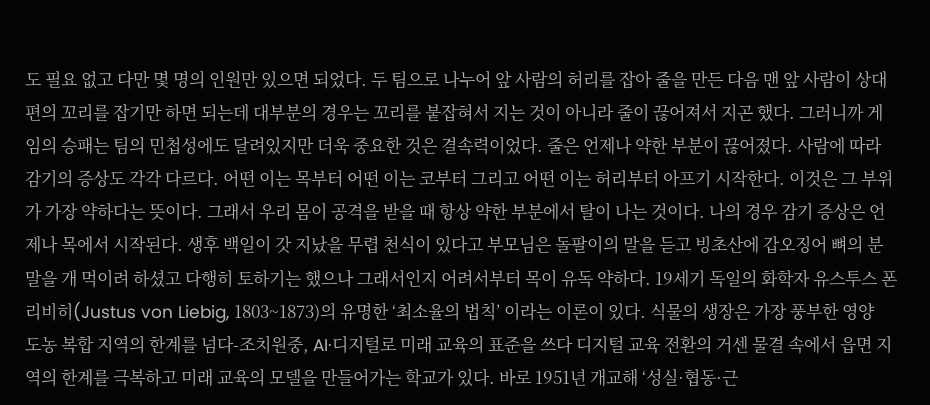도 필요 없고 다만 몇 명의 인원만 있으면 되었다. 두 팀으로 나누어 앞 사람의 허리를 잡아 줄을 만든 다음 맨 앞 사람이 상대편의 꼬리를 잡기만 하면 되는데 대부분의 경우는 꼬리를 붙잡혀서 지는 것이 아니라 줄이 끊어져서 지곤 했다. 그러니까 게임의 승패는 팀의 민첩성에도 달려있지만 더욱 중요한 것은 결속력이었다. 줄은 언제나 약한 부분이 끊어졌다. 사람에 따라 감기의 증상도 각각 다르다. 어떤 이는 목부터 어떤 이는 코부터 그리고 어떤 이는 허리부터 아프기 시작한다. 이것은 그 부위가 가장 약하다는 뜻이다. 그래서 우리 몸이 공격을 받을 때 항상 약한 부분에서 탈이 나는 것이다. 나의 경우 감기 증상은 언제나 목에서 시작된다. 생후 백일이 갓 지났을 무렵 천식이 있다고 부모님은 돌팔이의 말을 듣고 빙초산에 갑오징어 뼈의 분말을 개 먹이려 하셨고 다행히 토하기는 했으나 그래서인지 어려서부터 목이 유독 약하다. 19세기 독일의 화학자 유스투스 폰 리비히(Justus von Liebig, 1803~1873)의 유명한 ‘최소율의 법칙’ 이라는 이론이 있다. 식물의 생장은 가장 풍부한 영양
도농 복합 지역의 한계를 넘다-조치원중, AI·디지털로 미래 교육의 표준을 쓰다 디지털 교육 전환의 거센 물결 속에서 읍면 지역의 한계를 극복하고 미래 교육의 모델을 만들어가는 학교가 있다. 바로 1951년 개교해 ‘성실·협동·근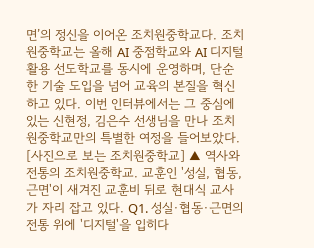면’의 정신을 이어온 조치원중학교다. 조치원중학교는 올해 AI 중점학교와 AI 디지털 활용 선도학교를 동시에 운영하며, 단순한 기술 도입을 넘어 교육의 본질을 혁신하고 있다. 이번 인터뷰에서는 그 중심에 있는 신현정, 김은수 선생님을 만나 조치원중학교만의 특별한 여정을 들어보았다. [사진으로 보는 조치원중학교] ▲ 역사와 전통의 조치원중학교. 교훈인 '성실, 협동, 근면'이 새겨진 교훈비 뒤로 현대식 교사가 자리 잡고 있다. Q1. 성실·협동·근면의 전통 위에 '디지털'을 입히다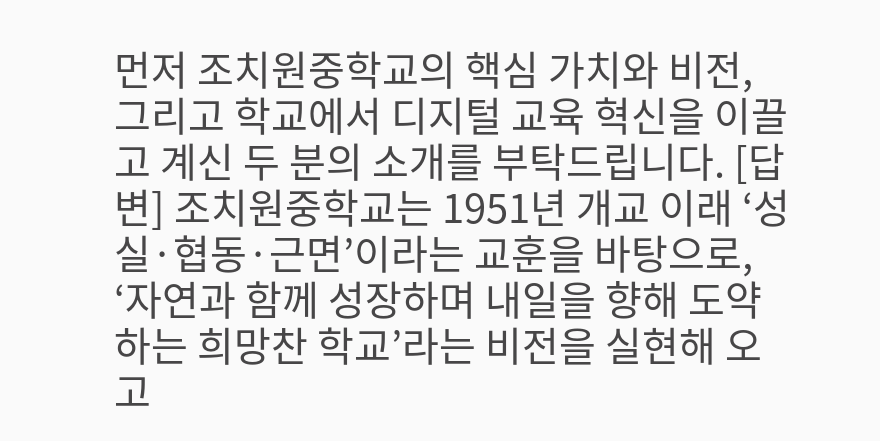먼저 조치원중학교의 핵심 가치와 비전, 그리고 학교에서 디지털 교육 혁신을 이끌고 계신 두 분의 소개를 부탁드립니다. [답변] 조치원중학교는 1951년 개교 이래 ‘성실·협동·근면’이라는 교훈을 바탕으로, ‘자연과 함께 성장하며 내일을 향해 도약하는 희망찬 학교’라는 비전을 실현해 오고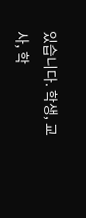있습니다. 학생, 교사, 학